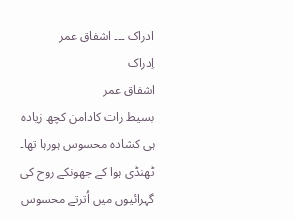ادراک ۔۔۔ اشفاق عمر
اِدراک
اشفاق عمر
بسیط رات کادامن کچھ زیادہ ہی کشادہ محسوس ہورہا تھا۔ ٹھنڈی ہوا کے جھونکے روح کی گہرائیوں میں اُترتے محسوس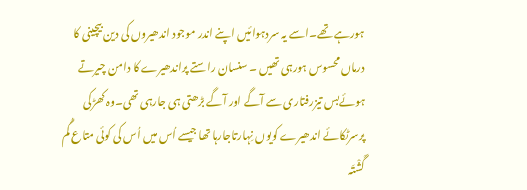ہورہے تھے۔اسے یہ سردہوائیں اپنے اندر موجود اندھیروں کی دین بیچینی کا درماں محسوس ہورہی تھیں ۔ سنسان راستے پراندھیرے کا دامن چیرتے ہوئےبس تیزرفتاری سے آگے اور آگے بڑھتی ہی جارہی تھی۔وہ کھڑکی پرسرٹکائے اندھیرے کویوں نِہارتاجارہا تھا جیسے اُس میں اُس کی کوئی متاع گُم گَشْتَہ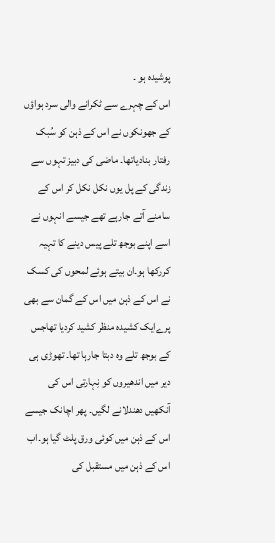پوشیدہ ہو ۔
اس کے چہرے سے ٹکرانے والی سرد ہواؤں کے جھونکوں نے اس کے ذہن کو سُبک رفتار بنادیاتھا۔ ماضی کی دبیز تہوں سے زندگی کے پل یوں نکل نکل کر اس کے سامنے آتے جارہے تھے جیسے انہوں نے اسے اپنے بوجھ تلے پیس دینے کا تہیہ کررکھا ہو۔ان بیتے ہوئے لمحوں کی کسک نے اس کے ذہن میں اس کے گمان سے بھی پرےایک کشیدہ منظر کشید کردیا تھاجس کے بوجھ تلے وہ دبتا جارہا تھا۔ تھوڑی ہی دیر میں اندھیروں کو نِہارتی اس کی آنکھیں دھندلانے لگیں۔ پھر اچانک جیسے اس کے ذہن میں کوئی ورق پلٹ گیا ہو۔اب اس کے ذہن میں مستقبل کی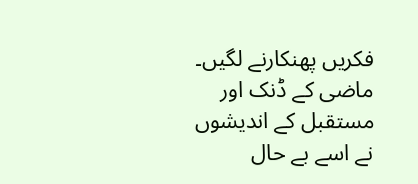فکریں پھنکارنے لگیں۔ ماضی کے ڈنک اور مستقبل کے اندیشوں نے اسے بے حال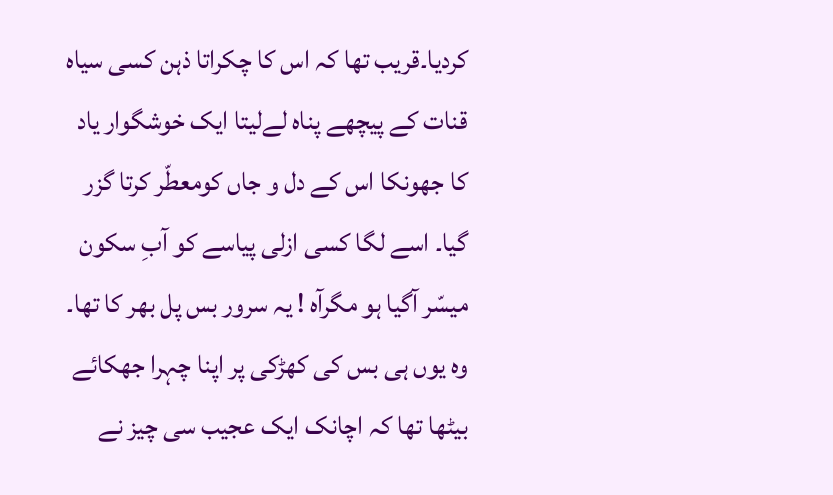کردیا۔قریب تھا کہ اس کا چکراتا ذہن کسی سیاہ قنات کے پیچھے پناہ لےلیتا ایک خوشگوار یاد کا جھونکا اس کے دل و جاں کومعطّر کرتا گزر گیا۔ اسے لگا کسی ازلی پیاسے کو آبِ سکون میسّر آگیا ہو مگرآہ ! یہ سرور بس پل بھر کا تھا۔
وہ یوں ہی بس کی کھڑکی پر اپنا چہرا جھکائے بیٹھا تھا کہ اچانک ایک عجیب سی چیز نے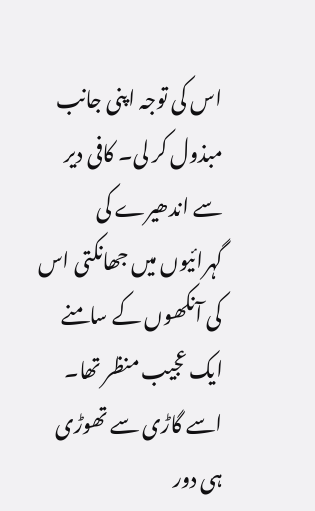اس کی توجہ اپنی جانب مبذول کر لی۔ کافی دیر سے اندھیرے کی گہرائیوں میں جھانکتی اس کی آنکھوں کے سامنے ایک عجیب منظر تھا۔ اسے گاڑی سے تھوڑی ہی دور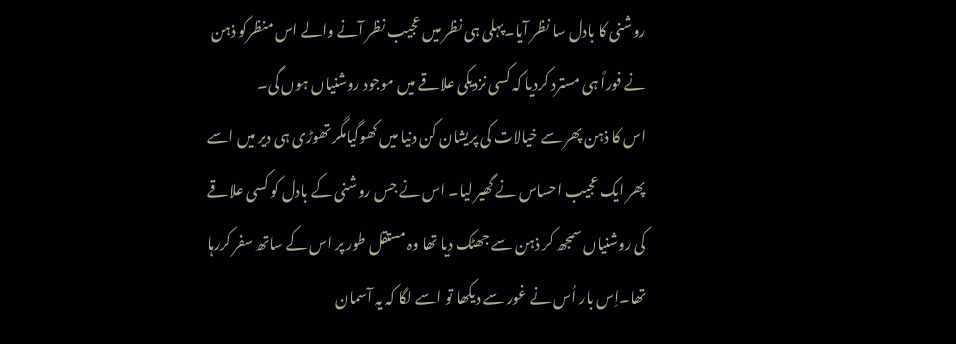روشنی کا بادل سا نظر آیا۔پہلی ہی نظر میں عجیب نظر آنے والے اس منظرکو ذہن نے فوراً ہی مسترد کردیا کہ کسی نزدیکی علاقے میں موجود روشنیاں ہوں گی۔
اس کا ذہن پھر سے خیالات کی پریشان کن دنیا میں کھوگیامگر تھوڑی ہی دیر میں اسے پھر ایک عجیب احساس نے گھیر لیا۔ اس نے جس روشنی کے بادل کو کسی علاقے کی روشنیاں سمجھ کر ذہن سے جھٹک دیا تھا وہ مستقل طور پر اس کے ساتھ سفر کررہا تھا۔اِس بار اُس نے غور سے دیکھا تو اسے لگا کہ یہ آسمان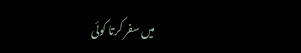میں سفر کرتا کوئی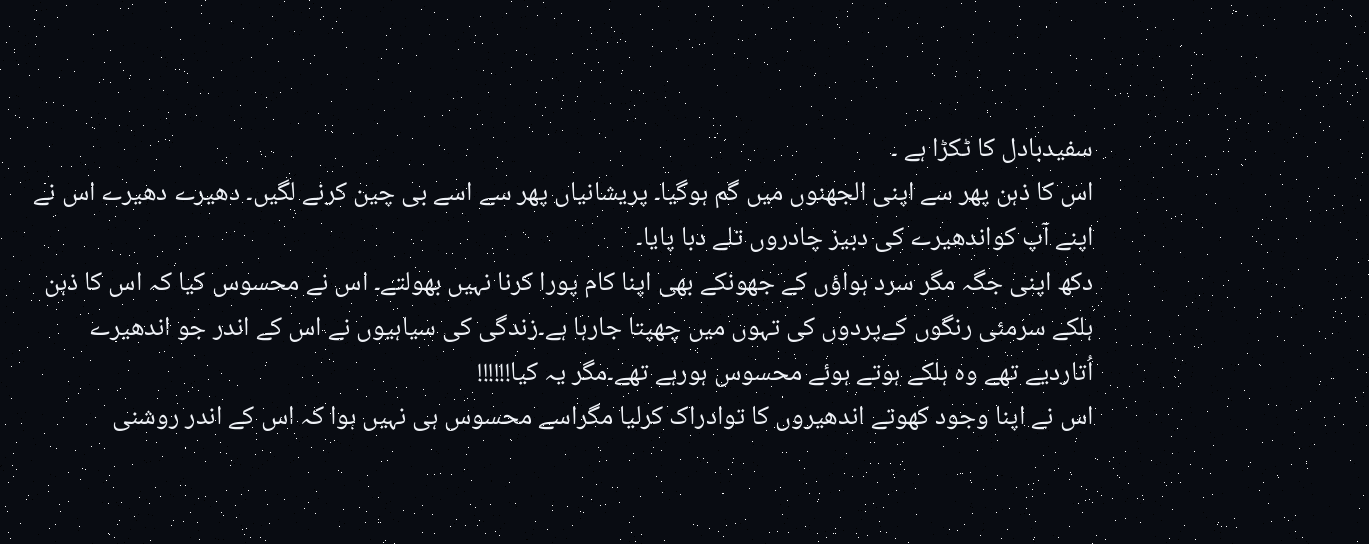سفیدبادل کا ٹکڑا ہے ۔
اس کا ذہن پھر سے اپنی الجھنوں میں گم ہوگیا۔ پریشانیاں پھر سے اسے بی چین کرنے لگیں۔ دھیرے دھیرے اس نے اپنے آپ کواندھیرے کی دبیز چادروں تلے دبا پایا۔
دکھ اپنی جگہ مگر سرد ہواؤں کے جھونکے بھی اپنا کام پورا کرنا نہیں بھولتے۔ اس نے محسوس کیا کہ اس کا ذہن ہلکے سرمئی رنگوں کےپردوں کی تہوں میں چھپتا جارہا ہے۔زندگی کی سیاہیوں نے اس کے اندر جو اندھیرے اُتاردیے تھے وہ ہلکے ہوتے ہوئے محسوس ہورہے تھے۔مگر یہ کیا!!!!!!
اس نے اپنا وجود کھوتے اندھیروں کا توادراک کرلیا مگراسے محسوس ہی نہیں ہوا کہ اس کے اندر روشنی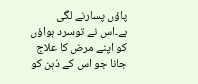پاؤں پسارنے لگی ہے۔اس نے توسرد ہواؤں کو اپنے مرض کا علاج جانا جو اس کے ذہن کو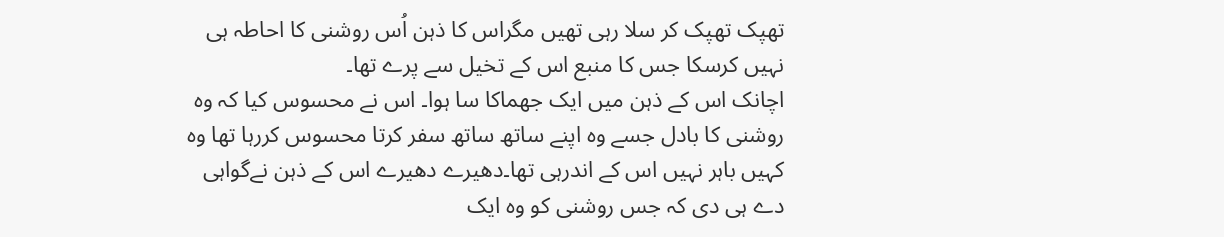تھپک تھپک کر سلا رہی تھیں مگراس کا ذہن اُس روشنی کا احاطہ ہی نہیں کرسکا جس کا منبع اس کے تخیل سے پرے تھا۔
اچانک اس کے ذہن میں ایک جھماکا سا ہوا۔ اس نے محسوس کیا کہ وہ روشنی کا بادل جسے وہ اپنے ساتھ ساتھ سفر کرتا محسوس کررہا تھا وہ کہیں باہر نہیں اس کے اندرہی تھا۔دھیرے دھیرے اس کے ذہن نےگواہی دے ہی دی کہ جس روشنی کو وہ ایک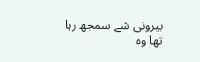بیرونی شے سمجھ رہا تھا وہ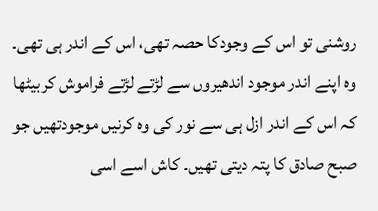روشنی تو اس کے وجودکا حصہ تھی، اس کے اندر ہی تھی۔
وہ اپنے اندر موجود اندھیروں سے لڑتے لڑتے فراموش کربیٹھا کہ اس کے اندر ازل ہی سے نور کی وہ کرنیں موجودتھیں جو صبح صادق کا پتہ دیتی تھیں۔ کاش اسے اسی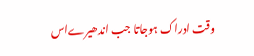وقت ادراک ہوجاتا جب اندھیرےاس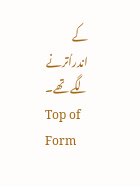کے اندراُترنے لگے تھے۔
Top of Form